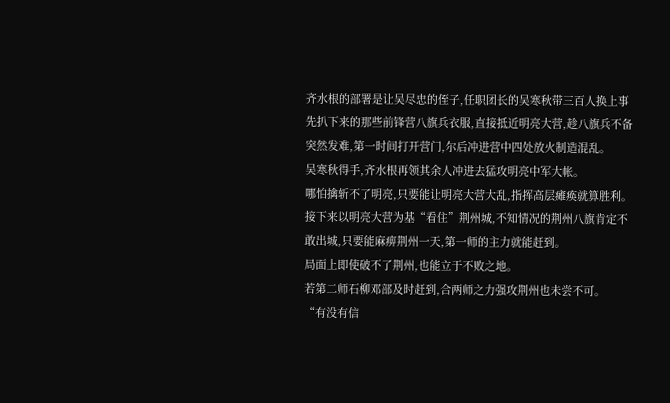齐水根的部署是让吴尽忠的侄子,任职团长的吴寒秋带三百人换上事先扒下来的那些前锋营八旗兵衣服,直接抵近明亮大营,趁八旗兵不备突然发难,第一时间打开营门,尔后冲进营中四处放火制造混乱。
吴寒秋得手,齐水根再领其余人冲进去猛攻明亮中军大帐。
哪怕擒斩不了明亮,只要能让明亮大营大乱,指挥高层瘫痪就算胜利。
接下来以明亮大营为基“看住”荆州城,不知情况的荆州八旗肯定不敢出城,只要能麻痹荆州一天,第一师的主力就能赶到。
局面上即使破不了荆州,也能立于不败之地。
若第二师石柳邓部及时赶到,合两师之力强攻荆州也未尝不可。
“有没有信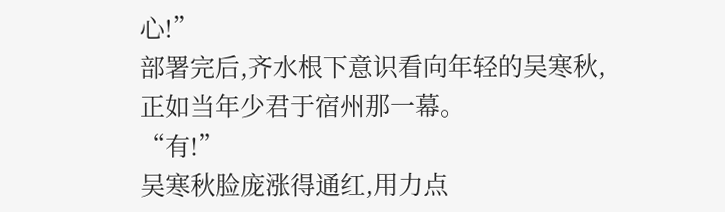心!”
部署完后,齐水根下意识看向年轻的吴寒秋,正如当年少君于宿州那一幕。
“有!”
吴寒秋脸庞涨得通红,用力点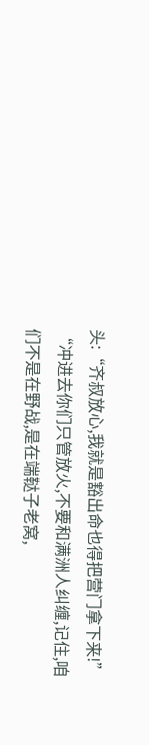头:“齐叔放心,我就是豁出命也得把营门拿下来!”
“冲进去你们只管放火,不要和满洲人纠缠,记住,咱们不是在野战,是在端鞑子老窝,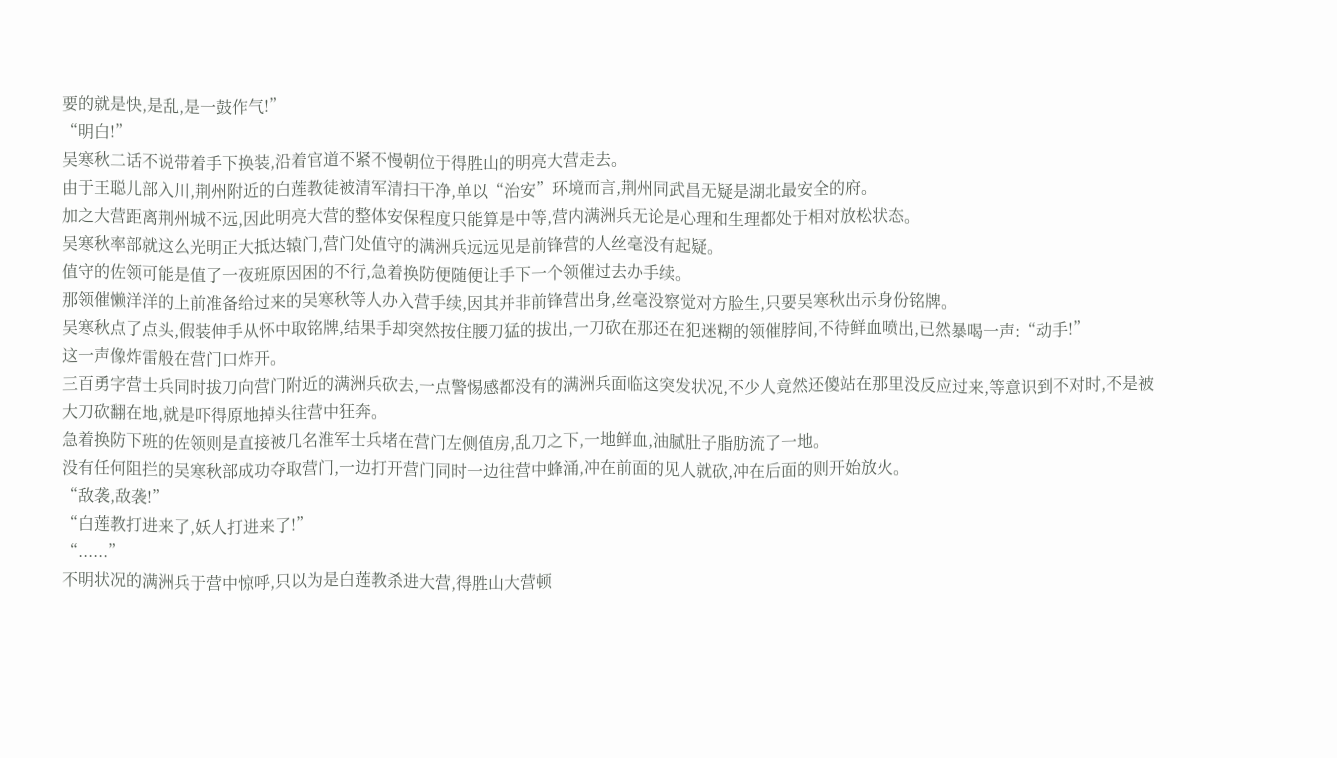要的就是快,是乱,是一鼓作气!”
“明白!”
吴寒秋二话不说带着手下换装,沿着官道不紧不慢朝位于得胜山的明亮大营走去。
由于王聪儿部入川,荆州附近的白莲教徒被清军清扫干净,单以“治安”环境而言,荆州同武昌无疑是湖北最安全的府。
加之大营距离荆州城不远,因此明亮大营的整体安保程度只能算是中等,营内满洲兵无论是心理和生理都处于相对放松状态。
吴寒秋率部就这么光明正大抵达辕门,营门处值守的满洲兵远远见是前锋营的人丝毫没有起疑。
值守的佐领可能是值了一夜班原因困的不行,急着换防便随便让手下一个领催过去办手续。
那领催懒洋洋的上前准备给过来的吴寒秋等人办入营手续,因其并非前锋营出身,丝毫没察觉对方脸生,只要吴寒秋出示身份铭牌。
吴寒秋点了点头,假装伸手从怀中取铭牌,结果手却突然按住腰刀猛的拔出,一刀砍在那还在犯迷糊的领催脖间,不待鲜血喷出,已然暴喝一声:“动手!”
这一声像炸雷般在营门口炸开。
三百勇字营士兵同时拔刀向营门附近的满洲兵砍去,一点警惕感都没有的满洲兵面临这突发状况,不少人竟然还傻站在那里没反应过来,等意识到不对时,不是被大刀砍翻在地,就是吓得原地掉头往营中狂奔。
急着换防下班的佐领则是直接被几名淮军士兵堵在营门左侧值房,乱刀之下,一地鲜血,油腻肚子脂肪流了一地。
没有任何阻拦的吴寒秋部成功夺取营门,一边打开营门同时一边往营中蜂涌,冲在前面的见人就砍,冲在后面的则开始放火。
“敌袭,敌袭!”
“白莲教打进来了,妖人打进来了!”
“......”
不明状况的满洲兵于营中惊呼,只以为是白莲教杀进大营,得胜山大营顿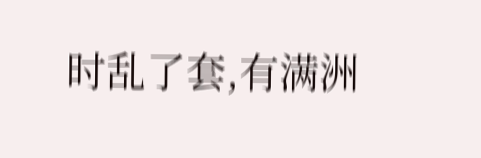时乱了套,有满洲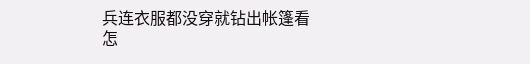兵连衣服都没穿就钻出帐篷看怎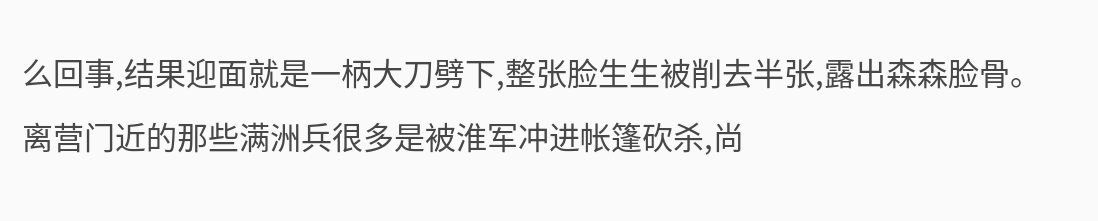么回事,结果迎面就是一柄大刀劈下,整张脸生生被削去半张,露出森森脸骨。
离营门近的那些满洲兵很多是被淮军冲进帐篷砍杀,尚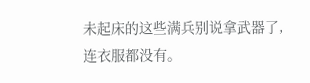未起床的这些满兵别说拿武器了,连衣服都没有。